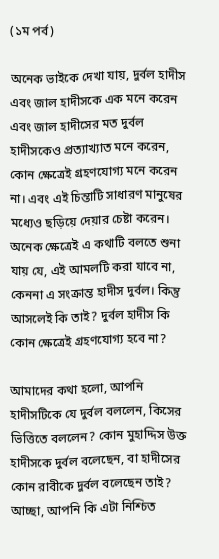(১ম পর্ব)

অনেক ভাইকে দেখা যায়, দুর্বল হাদীস এবং জাল হাদীসকে এক মনে করেন এবং জাল হাদীসের মত দুর্বল হাদীসকেও প্রত্যাখ্যাত মনে করেন, কোন ক্ষেত্রেই গ্রহণযোগ্য মনে করেন না। এবং এই চিন্তাটি সাধারণ মানুষের মধ্যেও ছড়িয়ে দেয়ার চেষ্টা করেন। অনেক ক্ষেত্রেই এ কথাটি বলতে শুনা যায় যে, এই আমলটি করা যাবে না, কেননা এ সংক্রান্ত হাদীস দুর্বল। কিন্তু আসলেই কি তাই? দুর্বল হাদীস কি কোন ক্ষেত্রেই গ্রহণযোগ্য হবে না?

আমাদের কথা হলো, আপনি হাদীসটিকে যে দুর্বল বললেন, কিসের ভিত্তিতে বললেন? কোন মুহাদ্দিস উক্ত হাদীসকে দুর্বল বলেছেন, বা হাদীসের কোন রাবীকে দুর্বল বলেছেন তাই? আচ্ছা, আপনি কি এটা নিশ্চিত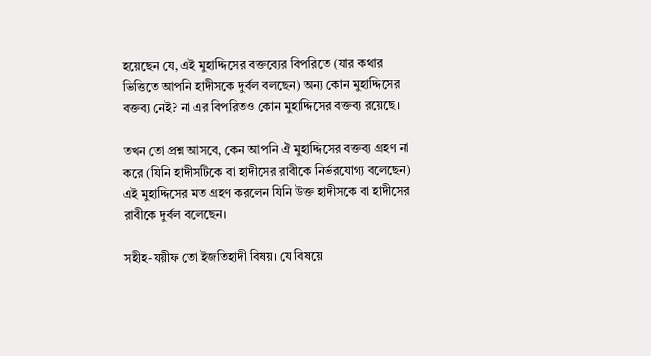হয়েছেন যে, এই মুহাদ্দিসের বক্তব্যের বিপরিতে (যার কথার ভিত্তিতে আপনি হাদীসকে দুর্বল বলছেন) অন্য কোন মুহাদ্দিসের বক্তব্য নেই? না এর বিপরিতও কোন মুহাদ্দিসের বক্তব্য রয়েছে।

তখন তো প্রশ্ন আসবে, কেন আপনি ঐ মুহাদ্দিসের বক্তব্য গ্রহণ না করে (যিনি হাদীসটিকে বা হাদীসের রাবীকে নির্ভরযোগ্য বলেছেন) এই মুহাদ্দিসের মত গ্রহণ করলেন যিনি উক্ত হাদীসকে বা হাদীসের রাবীকে দুর্বল বলেছেন।

সহীহ-যয়ীফ তো ইজতিহাদী বিষয়। যে বিষয়ে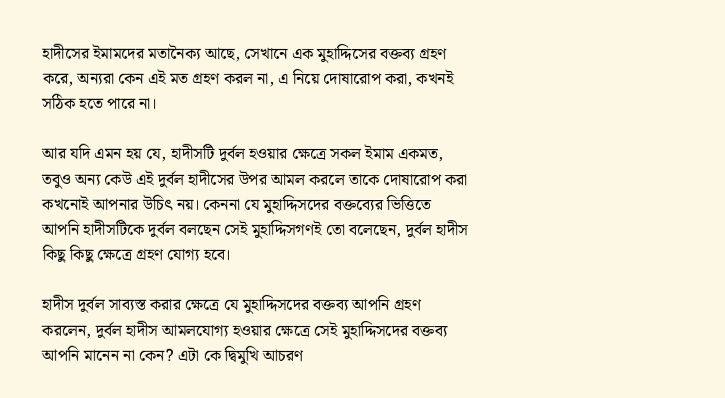হাদীসের ইমামদের মতানৈক্য আছে, সেখানে এক মুহাদ্দিসের বক্তব্য গ্রহণ করে, অন্যরা কেন এই মত গ্রহণ করল না, এ নিয়ে দোষারোপ করা, কখনই সঠিক হতে পারে না।

আর যদি এমন হয় যে, হাদীসটি দুর্বল হওয়ার ক্ষেত্রে সকল ইমাম একমত, তবুও অন্য কেউ এই দুর্বল হাদীসের উপর আমল করলে তাকে দোষারোপ করা কখনোই আপনার উচিৎ নয়। কেননা যে মুহাদ্দিসদের বক্তব্যের ভিত্তিতে আপনি হাদীসটিকে দুর্বল বলছেন সেই মুহাদ্দিসগণই তো বলেছেন, দুর্বল হাদীস কিছু কিছু ক্ষেত্রে গ্রহণ যোগ্য হবে।

হাদীস দুর্বল সাব্যস্ত করার ক্ষেত্রে যে মুহাদ্দিসদের বক্তব্য আপনি গ্রহণ করলেন, দুর্বল হাদীস আমলযোগ্য হওয়ার ক্ষেত্রে সেই মুহাদ্দিসদের বক্তব্য আপনি মানেন না কেন? এটা কে দ্বিমুখি আচরণ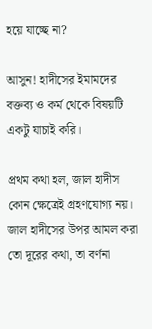হয়ে যাচ্ছে না?

আসুন! হাদীসের ইমামদের বক্তব্য ও কর্ম থেকে বিষয়টি একটু যাচাই করি।

প্রথম কথা হল, জাল হাদীস কোন ক্ষেত্রেই গ্রহণযোগ্য নয়। জাল হাদীসের উপর আমল করা তো দূরের কথা, তা বর্ণনা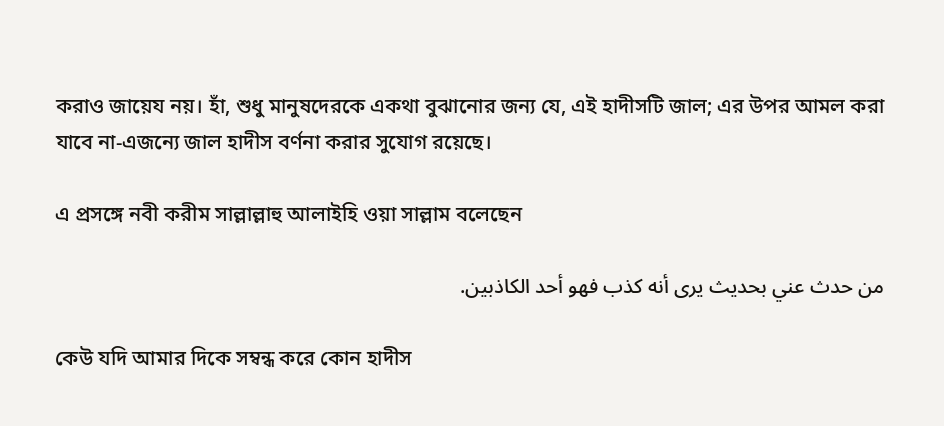করাও জায়েয নয়। হাঁ, শুধু মানুষদেরকে একথা বুঝানোর জন্য যে, এই হাদীসটি জাল; এর উপর আমল করা যাবে না-এজন্যে জাল হাদীস বর্ণনা করার সুযোগ রয়েছে।

এ প্রসঙ্গে নবী করীম সাল্লাল্লাহু আলাইহি ওয়া সাল্লাম বলেছেন

من حدث عني بحديث يرى أنه كذب فهو أحد الكاذبين.

কেউ যদি আমার দিকে সম্বন্ধ করে কোন হাদীস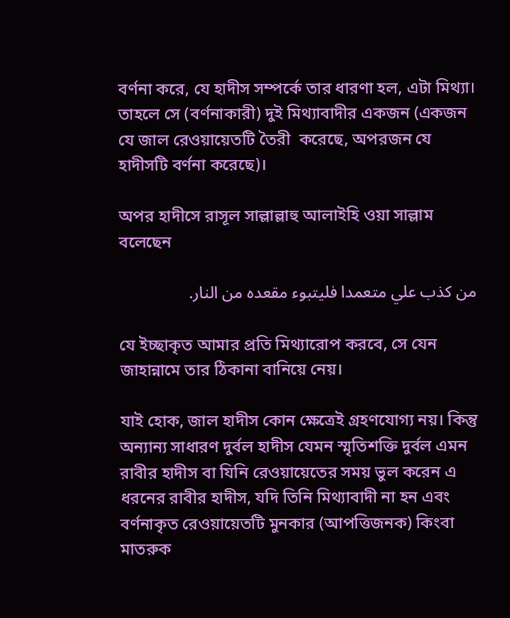বর্ণনা করে, যে হাদীস সম্পর্কে তার ধারণা হল, এটা মিথ্যা। তাহলে সে (বর্ণনাকারী) দুই মিথ্যাবাদীর একজন (একজন যে জাল রেওয়ায়েতটি তৈরী  করেছে, অপরজন যে হাদীসটি বর্ণনা করেছে)।

অপর হাদীসে রাসূল সাল্লাল্লাহু আলাইহি ওয়া সাল্লাম বলেছেন

من كذب علي متعمدا فليتبوء مقعده من النار.

যে ইচ্ছাকৃত আমার প্রতি মিথ্যারোপ করবে, সে যেন জাহান্নামে তার ঠিকানা বানিয়ে নেয়।

যাই হোক, জাল হাদীস কোন ক্ষেত্রেই গ্রহণযোগ্য নয়। কিন্তু অন্যান্য সাধারণ দুর্বল হাদীস যেমন স্মৃতিশক্তি দুর্বল এমন রাবীর হাদীস বা যিনি রেওয়ায়েতের সময় ভুল করেন এ ধরনের রাবীর হাদীস, যদি তিনি মিথ্যাবাদী না হন এবং বর্ণনাকৃত রেওয়ায়েতটি মুনকার (আপত্তিজনক) কিংবা মাতরুক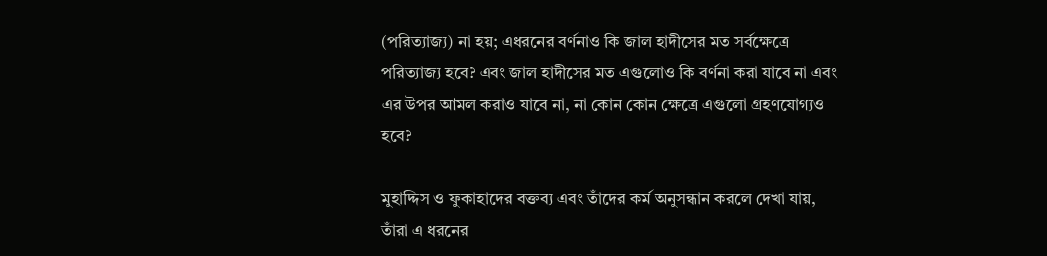(পরিত্যাজ্য) না হয়; এধরনের বর্ণনাও কি জাল হাদীসের মত সর্বক্ষেত্রে পরিত্যাজ্য হবে? এবং জাল হাদীসের মত এগুলোও কি বর্ণনা করা যাবে না এবং এর উপর আমল করাও যাবে না, না কোন কোন ক্ষেত্রে এগুলো গ্রহণযোগ্যও হবে?

মুহাদ্দিস ও ফুকাহাদের বক্তব্য এবং তাঁদের কর্ম অনুসন্ধান করলে দেখা যায়, তাঁরা এ ধরনের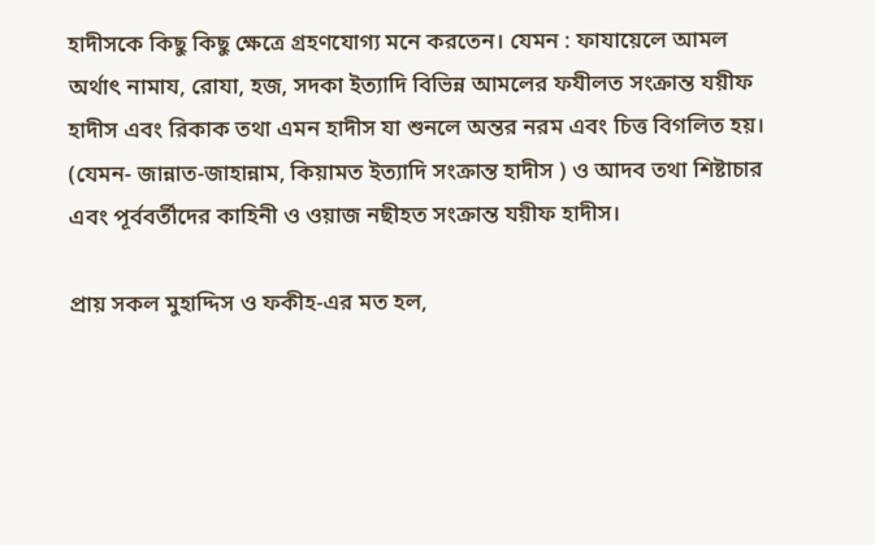হাদীসকে কিছু কিছু ক্ষেত্রে গ্রহণযোগ্য মনে করতেন। যেমন : ফাযায়েলে আমল অর্থাৎ নামায, রোযা, হজ, সদকা ইত্যাদি বিভিন্ন আমলের ফযীলত সংক্রান্ত যয়ীফ হাদীস এবং রিকাক তথা এমন হাদীস যা শুনলে অন্তর নরম এবং চিত্ত বিগলিত হয়। (যেমন- জান্নাত-জাহান্নাম, কিয়ামত ইত্যাদি সংক্রান্ত হাদীস ) ও আদব তথা শিষ্টাচার এবং পূর্ববর্তীদের কাহিনী ও ওয়াজ নছীহত সংক্রান্ত যয়ীফ হাদীস।

প্রায় সকল মুহাদ্দিস ও ফকীহ-এর মত হল,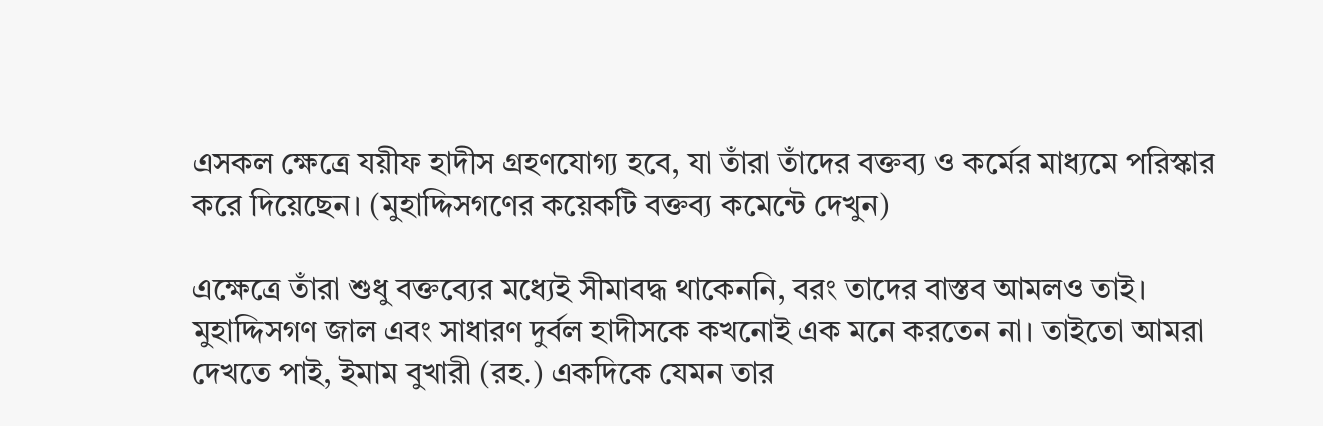এসকল ক্ষেত্রে যয়ীফ হাদীস গ্রহণযোগ্য হবে, যা তাঁরা তাঁদের বক্তব্য ও কর্মের মাধ্যমে পরিস্কার করে দিয়েছেন। (মুহাদ্দিসগণের কয়েকটি বক্তব্য কমেন্টে দেখুন)

এক্ষেত্রে তাঁরা শুধু বক্তব্যের মধ্যেই সীমাবদ্ধ থাকেননি, বরং তাদের বাস্তব আমলও তাই। মুহাদ্দিসগণ জাল এবং সাধারণ দুর্বল হাদীসকে কখনোই এক মনে করতেন না। তাইতো আমরা দেখতে পাই, ইমাম বুখারী (রহ.) একদিকে যেমন তার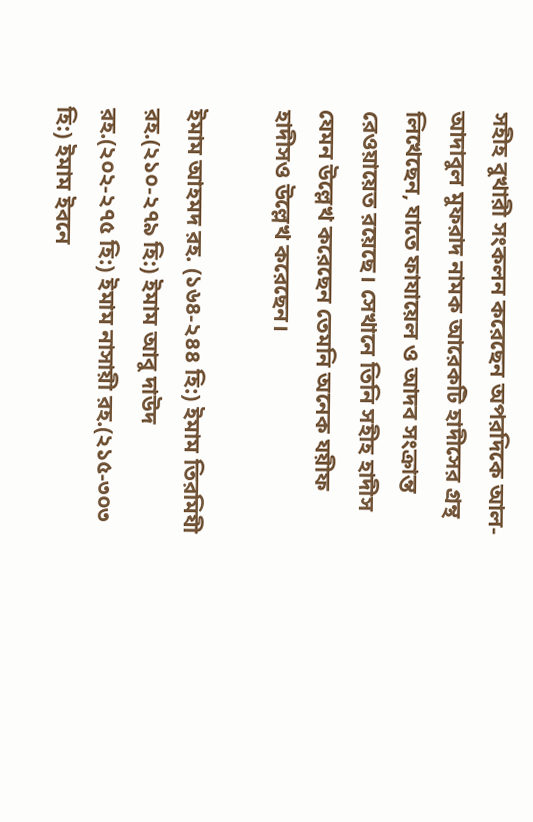সহীহ বুখারী সংকলন করেছেন অপরদিকে আল- আদাবুল মুফরাদ নামক আরেকটি হাদীসের গ্রন্থ লিখেছেন, যাতে ফাযায়েল ও আদব সংক্রান্ত রেওয়ায়েত রয়েছে। সেখানে তিনি সহীহ হাদীস যেমন উল্লেখ করেছেন তেমনি অনেক যয়ীফ হাদীসও উল্লেখ করেছেন।

ইমাম আহমদ রহ. (১৬৪-২৪৪ হি:) ইমাম তিরমিযী রহ.(২১০-২৭৯ হি:) ইমাম আবু দাউদ রহ.(২০২-২৭৫ হি:) ইমাম নাসায়ী রহ.(২১৫-৩০৩ হি:) ইমাম ইবনে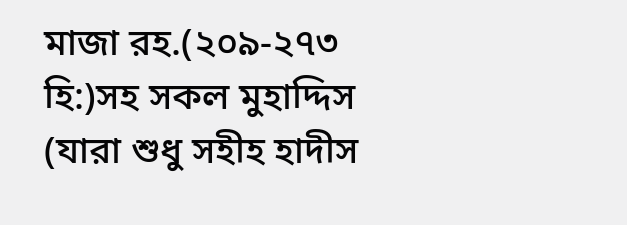মাজা রহ.(২০৯-২৭৩ হি:)সহ সকল মুহাদ্দিস (যারা শুধু সহীহ হাদীস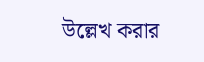উল্লেখ করার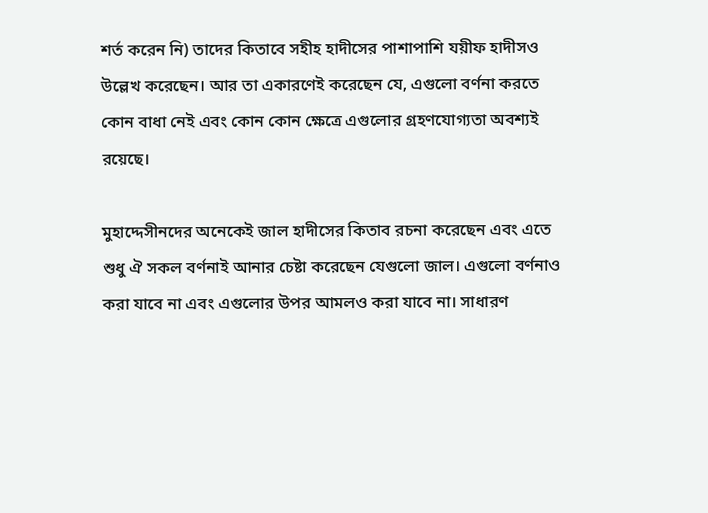শর্ত করেন নি) তাদের কিতাবে সহীহ হাদীসের পাশাপাশি যয়ীফ হাদীসও উল্লেখ করেছেন। আর তা একারণেই করেছেন যে, এগুলো বর্ণনা করতে কোন বাধা নেই এবং কোন কোন ক্ষেত্রে এগুলোর গ্রহণযোগ্যতা অবশ্যই রয়েছে।

মুহাদ্দেসীনদের অনেকেই জাল হাদীসের কিতাব রচনা করেছেন এবং এতে শুধু ঐ সকল বর্ণনাই আনার চেষ্টা করেছেন যেগুলো জাল। এগুলো বর্ণনাও করা যাবে না এবং এগুলোর উপর আমলও করা যাবে না। সাধারণ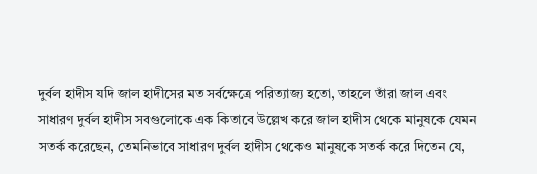দুর্বল হাদীস যদি জাল হাদীসের মত সর্বক্ষেত্রে পরিত্যাজ্য হতো, তাহলে তাঁরা জাল এবং সাধারণ দুর্বল হাদীস সবগুলোকে এক কিতাবে উল্লেখ করে জাল হাদীস থেকে মানুষকে যেমন সতর্ক করেছেন, তেমনিভাবে সাধারণ দুর্বল হাদীস থেকেও মানুষকে সতর্ক করে দিতেন যে,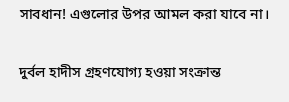সাবধান! এগুলোর উপর আমল করা যাবে না।

দুর্বল হাদীস গ্রহণযোগ্য হওয়া সংক্রান্ত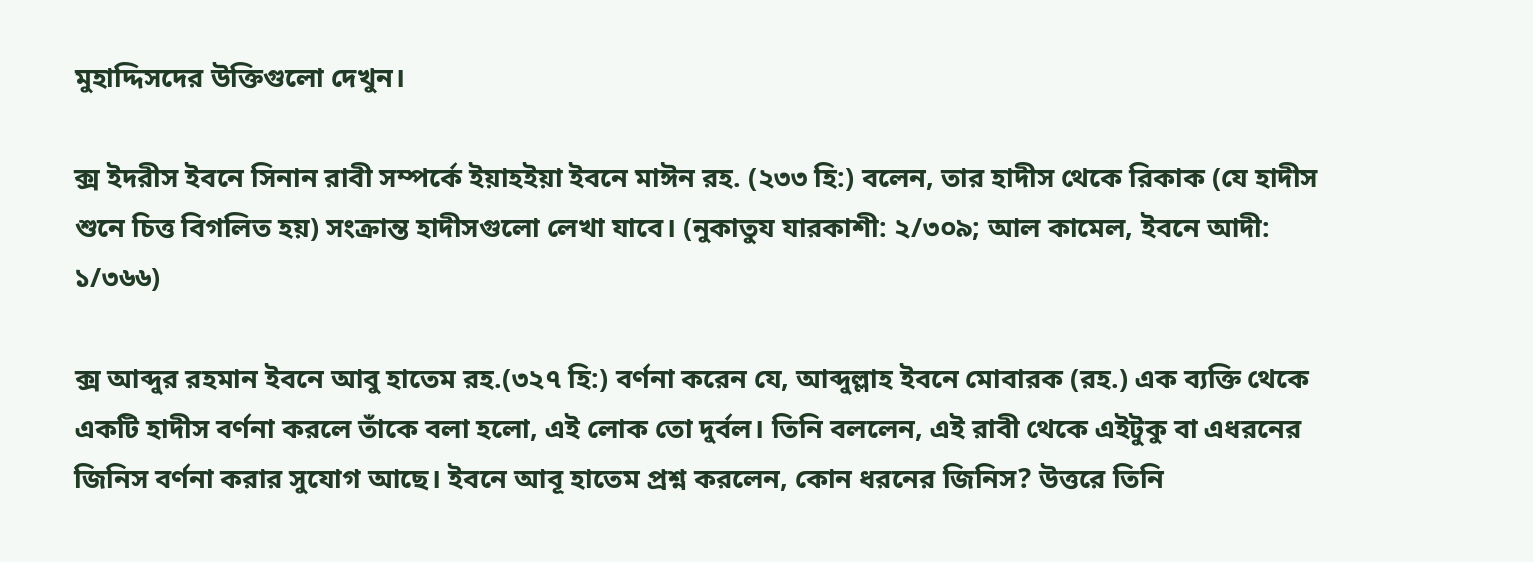মুহাদ্দিসদের উক্তিগুলো দেখুন।

ক্স ইদরীস ইবনে সিনান রাবী সম্পর্কে ইয়াহইয়া ইবনে মাঈন রহ. (২৩৩ হি:) বলেন, তার হাদীস থেকে রিকাক (যে হাদীস শুনে চিত্ত বিগলিত হয়) সংক্রান্ত হাদীসগুলো লেখা যাবে। (নুকাতুয যারকাশী: ২/৩০৯; আল কামেল, ইবনে আদী: ১/৩৬৬)

ক্স আব্দুর রহমান ইবনে আবু হাতেম রহ.(৩২৭ হি:) বর্ণনা করেন যে, আব্দুল্লাহ ইবনে মোবারক (রহ.) এক ব্যক্তি থেকে একটি হাদীস বর্ণনা করলে তাঁকে বলা হলো, এই লোক তো দুর্বল। তিনি বললেন, এই রাবী থেকে এইটুকু বা এধরনের জিনিস বর্ণনা করার সুযোগ আছে। ইবনে আবূ হাতেম প্রশ্ন করলেন, কোন ধরনের জিনিস? উত্তরে তিনি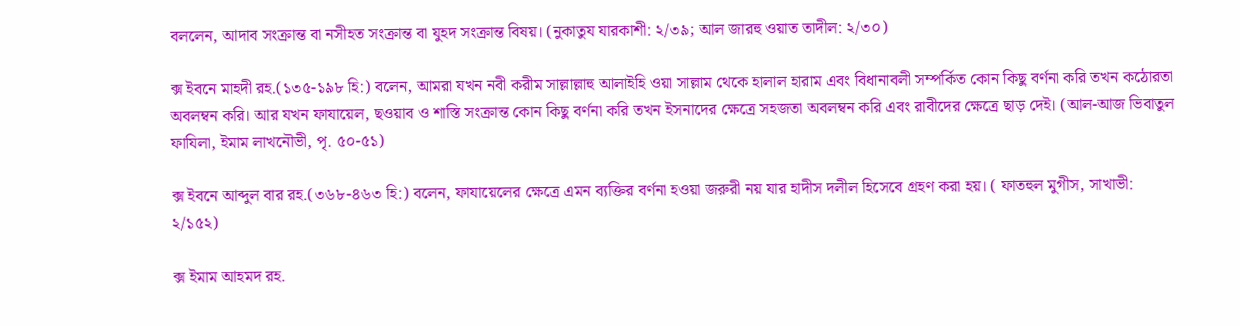বললেন, আদাব সংক্রান্ত বা নসীহত সংক্রান্ত বা যুহদ সংক্রান্ত বিষয়। (নুকাতুয যারকাশী: ২/৩৯; আল জারহু ওয়াত তাদীল: ২/৩০)

ক্স ইবনে মাহদী রহ.(১৩৫-১৯৮ হি:) বলেন, আমরা যখন নবী করীম সাল্লাল্লাহু আলাইহি ওয়া সাল্লাম থেকে হালাল হারাম এবং বিধানাবলী সম্পর্কিত কোন কিছু বর্ণনা করি তখন কঠোরতা অবলম্বন করি। আর যখন ফাযায়েল, ছওয়াব ও শাস্তি সংক্রান্ত কোন কিছু বর্ণনা করি তখন ইসনাদের ক্ষেত্রে সহজতা অবলম্বন করি এবং রাবীদের ক্ষেত্রে ছাড় দেই। (আল-আজ ভিবাতুল ফাযিলা, ইমাম লাখনৌভী, পৃ. ৫০-৫১)

ক্স ইবনে আব্দুল বার রহ.(৩৬৮-৪৬৩ হি:) বলেন, ফাযায়েলের ক্ষেত্রে এমন ব্যক্তির বর্ণনা হওয়া জরুরী নয় যার হাদীস দলীল হিসেবে গ্রহণ করা হয়। ( ফাতহুল মুগীস, সাখাভী: ২/১৫২)

ক্স ইমাম আহমদ রহ.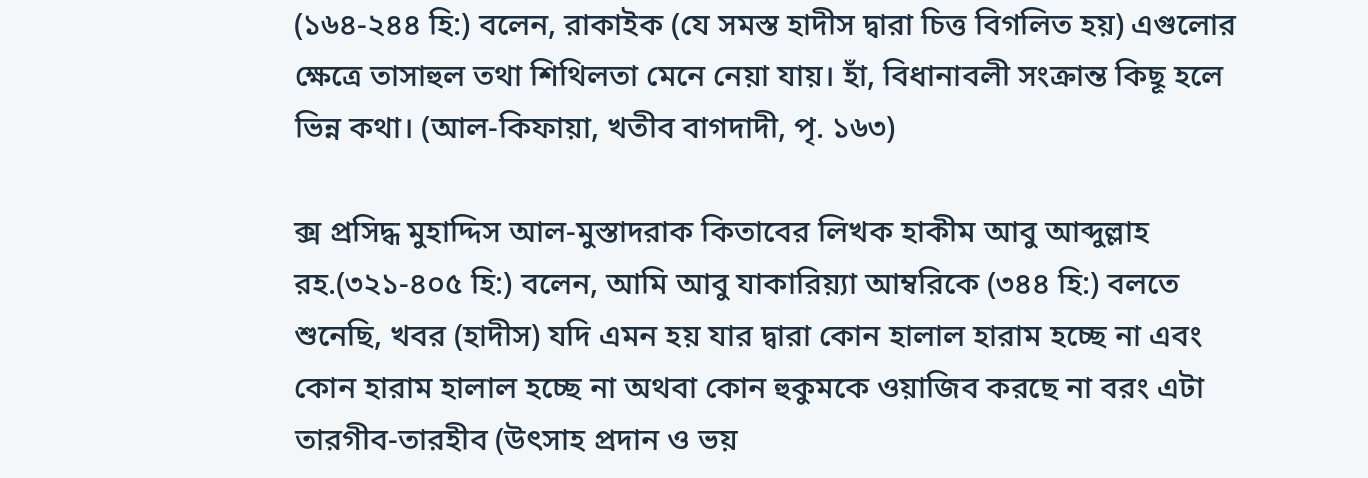(১৬৪-২৪৪ হি:) বলেন, রাকাইক (যে সমস্ত হাদীস দ্বারা চিত্ত বিগলিত হয়) এগুলোর ক্ষেত্রে তাসাহুল তথা শিথিলতা মেনে নেয়া যায়। হাঁ, বিধানাবলী সংক্রান্ত কিছূ হলে ভিন্ন কথা। (আল-কিফায়া, খতীব বাগদাদী, পৃ. ১৬৩)

ক্স প্রসিদ্ধ মুহাদ্দিস আল-মুস্তাদরাক কিতাবের লিখক হাকীম আবু আব্দুল্লাহ রহ.(৩২১-৪০৫ হি:) বলেন, আমি আবু যাকারিয়্যা আম্বরিকে (৩৪৪ হি:) বলতে শুনেছি, খবর (হাদীস) যদি এমন হয় যার দ্বারা কোন হালাল হারাম হচ্ছে না এবং কোন হারাম হালাল হচ্ছে না অথবা কোন হুকুমকে ওয়াজিব করছে না বরং এটা তারগীব-তারহীব (উৎসাহ প্রদান ও ভয়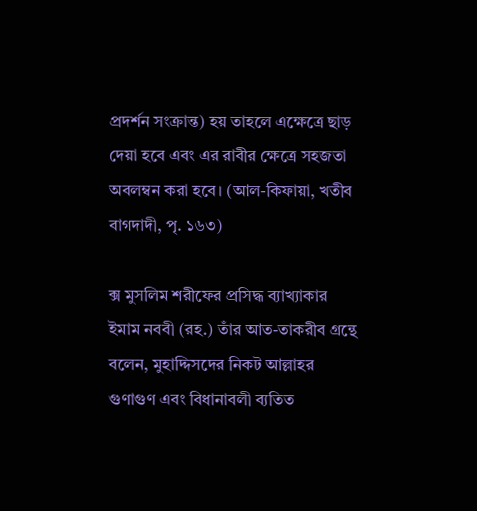প্রদর্শন সংক্রান্ত) হয় তাহলে এক্ষেত্রে ছাড় দেয়া হবে এবং এর রাবীর ক্ষেত্রে সহজতা অবলম্বন করা হবে। (আল-কিফায়া, খতীব বাগদাদী, পৃ. ১৬৩)

ক্স মুসলিম শরীফের প্রসিদ্ধ ব্যাখ্যাকার ইমাম নববী (রহ.) তাঁর আত-তাকরীব গ্রন্থে বলেন, মুহাদ্দিসদের নিকট আল্লাহর গুণাগুণ এবং বিধানাবলী ব্যতিত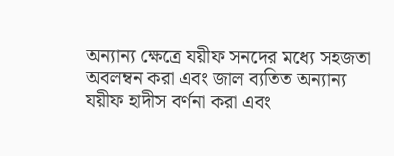অন্যান্য ক্ষেত্রে যয়ীফ সনদের মধ্যে সহজতা অবলম্বন করা এবং জাল ব্যতিত অন্যান্য যয়ীফ হাদীস বর্ণনা করা এবং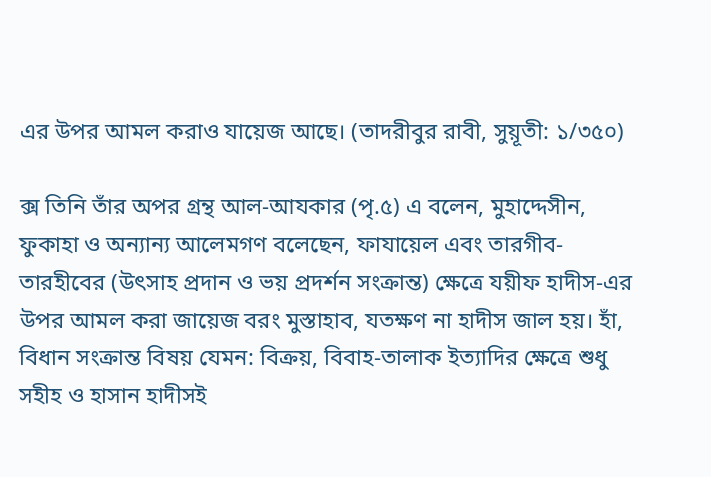এর উপর আমল করাও যায়েজ আছে। (তাদরীবুর রাবী, সুয়ূতী: ১/৩৫০)

ক্স তিনি তাঁর অপর গ্রন্থ আল-আযকার (পৃ.৫) এ বলেন, মুহাদ্দেসীন, ফুকাহা ও অন্যান্য আলেমগণ বলেছেন, ফাযায়েল এবং তারগীব-তারহীবের (উৎসাহ প্রদান ও ভয় প্রদর্শন সংক্রান্ত) ক্ষেত্রে যয়ীফ হাদীস-এর উপর আমল করা জায়েজ বরং মুস্তাহাব, যতক্ষণ না হাদীস জাল হয়। হাঁ, বিধান সংক্রান্ত বিষয় যেমন: বিক্রয়, বিবাহ-তালাক ইত্যাদির ক্ষেত্রে শুধু সহীহ ও হাসান হাদীসই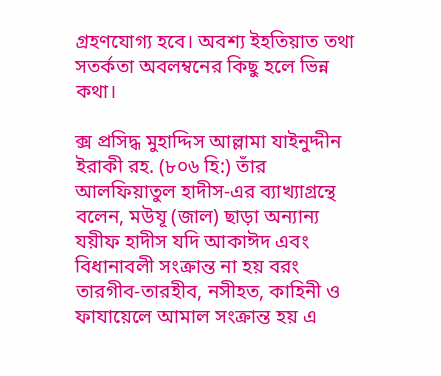গ্রহণযোগ্য হবে। অবশ্য ইহতিয়াত তথা সতর্কতা অবলম্বনের কিছু হলে ভিন্ন কথা।

ক্স প্রসিদ্ধ মুহাদ্দিস আল্লামা যাইনুদ্দীন ইরাকী রহ. (৮০৬ হি:) তাঁর আলফিয়াতুল হাদীস-এর ব্যাখ্যাগ্রন্থে বলেন, মউযূ (জাল) ছাড়া অন্যান্য যয়ীফ হাদীস যদি আকাঈদ এবং বিধানাবলী সংক্রান্ত না হয় বরং তারগীব-তারহীব, নসীহত, কাহিনী ও ফাযায়েলে আমাল সংক্রান্ত হয় এ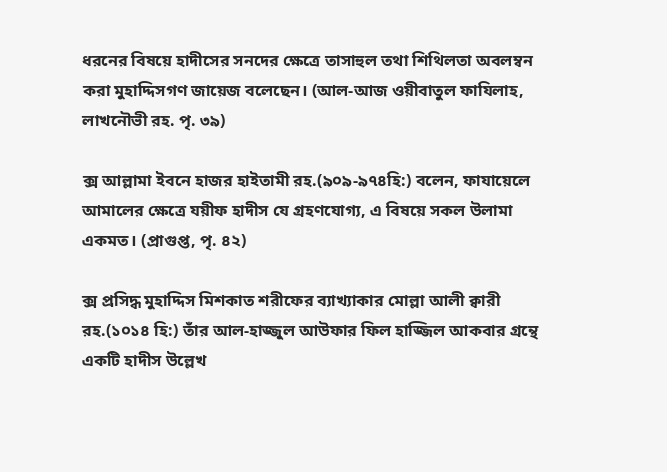ধরনের বিষয়ে হাদীসের সনদের ক্ষেত্রে তাসাহুল তথা শিথিলতা অবলম্বন করা মুহাদ্দিসগণ জায়েজ বলেছেন। (আল-আজ ওয়ীবাতুল ফাযিলাহ, লাখনৌভী রহ. পৃ. ৩৯)

ক্স আল্লামা ইবনে হাজর হাইতামী রহ.(৯০৯-৯৭৪হি:) বলেন, ফাযায়েলে আ‌মালের ক্ষেত্রে যয়ীফ হাদীস যে গ্রহণযোগ্য, এ বিষয়ে সকল উলামা একমত। (প্রাগুপ্ত, পৃ. ৪২)

ক্স প্রসিদ্ধ মুহাদ্দিস মিশকাত শরীফের ব্যাখ্যাকার মোল্লা আলী ক্বারী রহ.(১০১৪ হি:) তাঁর আল-হাজ্জুল আউফার ফিল হাজ্জিল আকবার গ্রন্থে একটি হাদীস উল্লেখ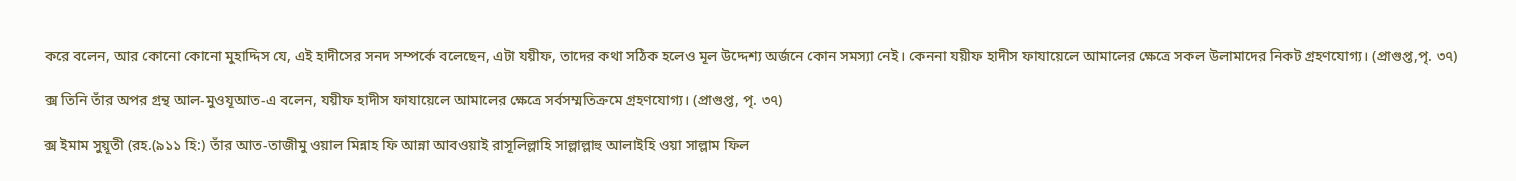করে বলেন, আর কোনো কোনো মুহাদ্দিস যে, এই হাদীসের সনদ সম্পর্কে বলেছেন, এটা যয়ীফ, তাদের কথা সঠিক হলেও মূল উদ্দেশ্য অর্জনে কোন সমস্যা নেই। কেননা যয়ীফ হাদীস ফাযায়েলে আমালের ক্ষেত্রে সকল উলামাদের নিকট গ্রহণযোগ্য। (প্রাগুপ্ত,পৃ. ৩৭)

ক্স তিনি তাঁর অপর গ্রন্থ আল-মুওযূআত-এ বলেন, যয়ীফ হাদীস ফাযায়েলে আমালের ক্ষেত্রে সর্বসম্মতিক্রমে গ্রহণযোগ্য। (প্রাগুপ্ত, পৃ. ৩৭)

ক্স ইমাম সুয়ূতী (রহ.(৯১১ হি:) তাঁর আত-তাজীমু ওয়াল মিন্নাহ ফি আন্না আবওয়াই রাসূলিল্লাহি সাল্লাল্লাহু আলাইহি ওয়া সাল্লাম ফিল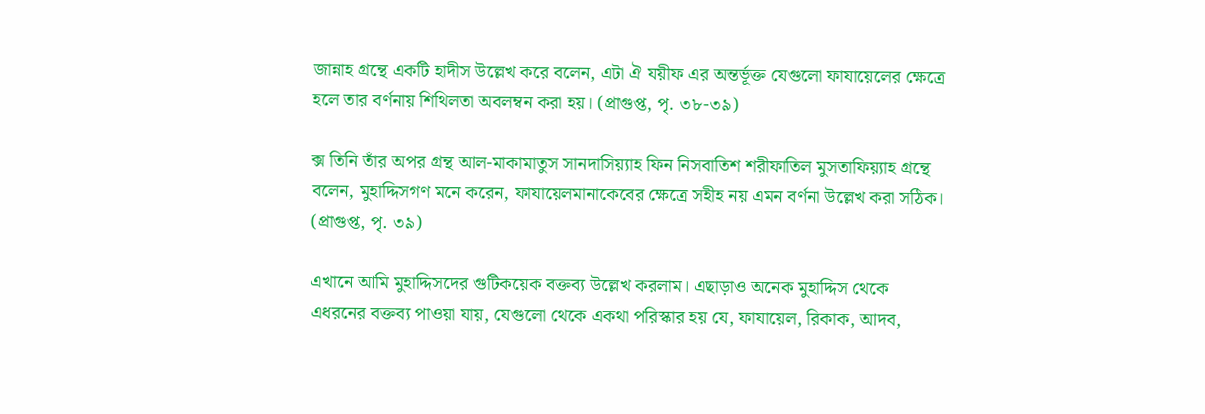জান্নাহ গ্রন্থে একটি হাদীস উল্লেখ করে বলেন, এটা ঐ যয়ীফ এর অন্তর্ভূক্ত যেগুলো ফাযায়েলের ক্ষেত্রে হলে তার বর্ণনায় শিথিলতা অবলম্বন করা হয়। (প্রাগুপ্ত, পৃ. ৩৮-৩৯)

ক্স তিনি তাঁর অপর গ্রন্থ আল-মাকামাতুস সানদাসিয়্যাহ ফিন নিসবাতিশ শরীফাতিল মুসতাফিয়্যাহ গ্রন্থে বলেন, মুহাদ্দিসগণ মনে করেন, ফাযায়েলমানাকেবের ক্ষেত্রে সহীহ নয় এমন বর্ণনা উল্লেখ করা সঠিক। (প্রাগুপ্ত, পৃ. ৩৯)

এখানে আমি মুহাদ্দিসদের গুটিকয়েক বক্তব্য উল্লেখ করলাম। এছাড়াও অনেক মুহাদ্দিস থেকে এধরনের বক্তব্য পাওয়া যায়, যেগুলো থেকে একথা পরিস্কার হয় যে, ফাযায়েল, রিকাক, আদব,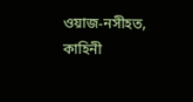ওয়াজ-নসীহত, কাহিনী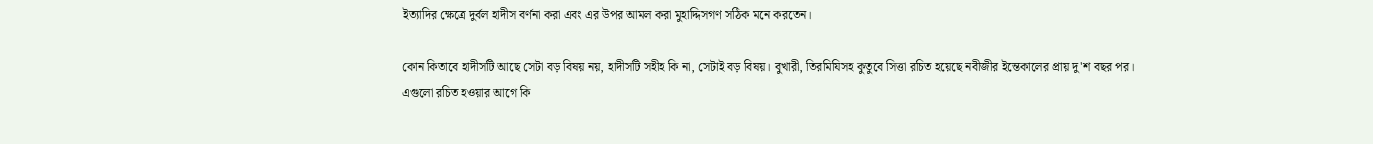ইত্যাদির ক্ষেত্রে দুর্বল হাদীস বর্ণনা করা এবং এর উপর আমল করা মুহাদ্দিসগণ সঠিক মনে করতেন।

কোন কিতাবে হাদীসটি আছে সেটা বড় বিষয় নয়, হাদীসটি সহীহ কি না, সেটাই বড় বিষয়। বুখারী, তিরমিযিসহ কুতুবে সিত্তা রচিত হয়েছে নবীজীর ইন্তেকালের প্রায় দু'শ বছর পর। এগুলো রচিত হওয়ার আগে কি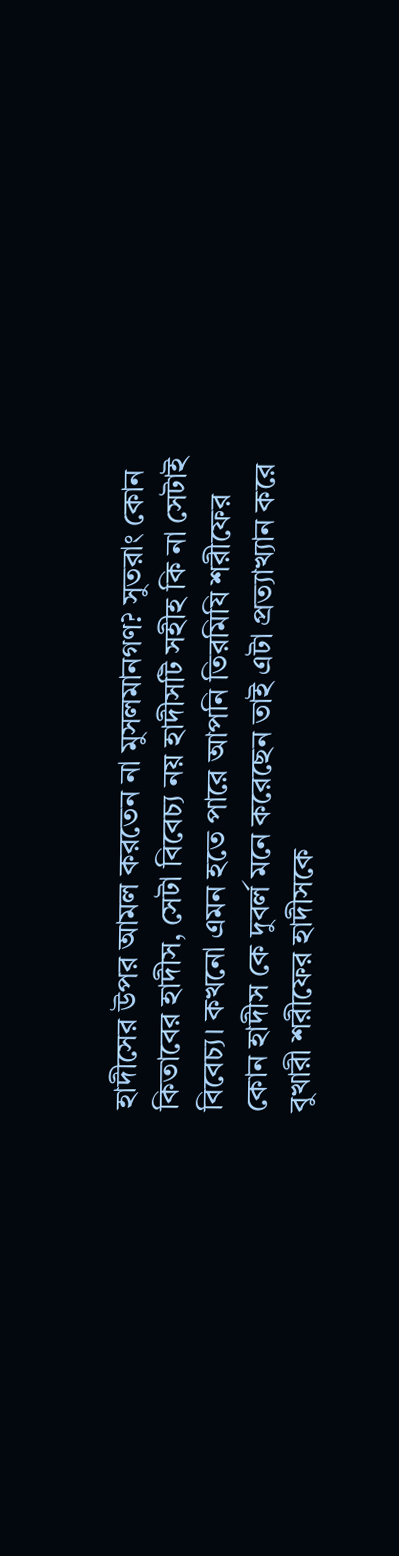হাদীসের উপর আমল করতেন না মুসলমানগণ? সুতরাং কোন কিতাবের হাদীস, সেটা বিবেচ্য নয় হাদীসটি সহীহ কি না সেটাই বিবেচ্য। কখনো এমন হতে পারে আপনি তিরমিযি শরীফের কোন হাদীস কে দুবর্ল মনে করেছেন তাই এটা প্রত্যাখ্যান করে বুখারী শরীফের হাদীসকে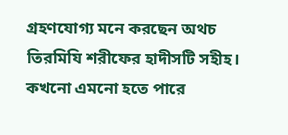গ্রহণযোগ্য মনে করছেন অথচ তিরমিযি শরীফের হাদীসটি সহীহ। কখনো এমনো হতে পারে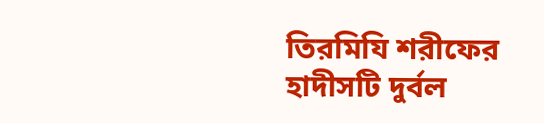তিরমিযি শরীফের হাদীসটি দুর্বল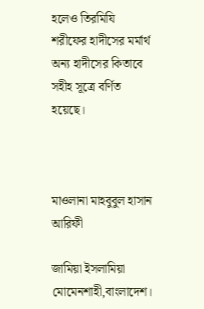হলেও তিরমিযি শরীফের হাদীসের মর্মার্থ অন্য হাদীসের কিতাবে সহীহ সূত্রে বর্ণিত হয়েছে।



মাওলানা মাহবুবুল হাসান আরিফী

জামিয়া ইসলামিয়া মোমেনশাহী,বাংলাদেশ।